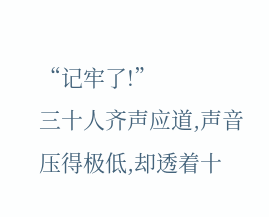“记牢了!”
三十人齐声应道,声音压得极低,却透着十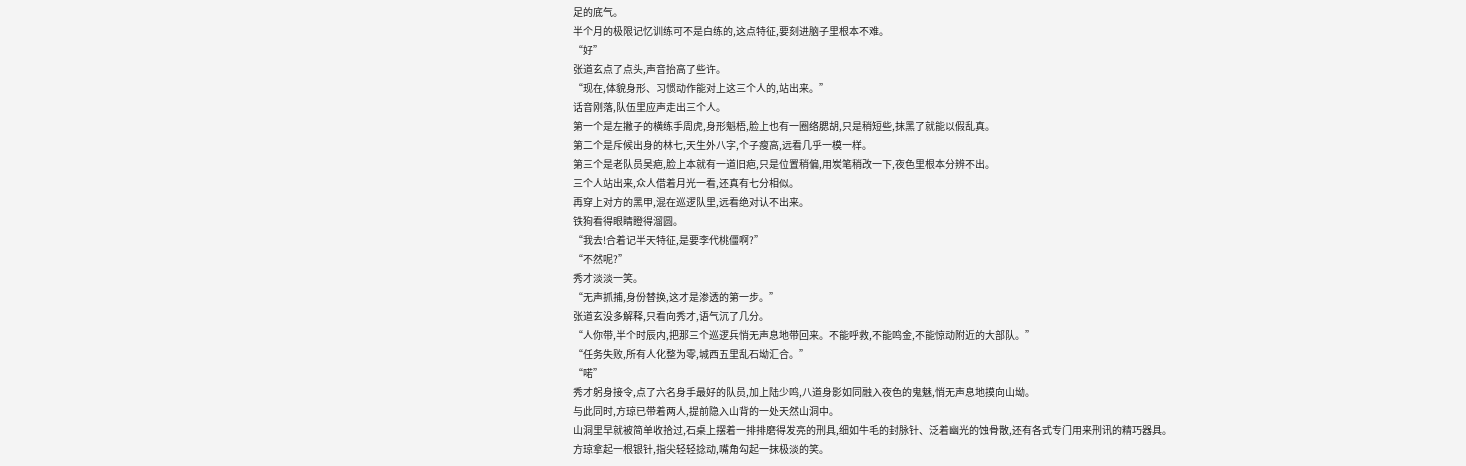足的底气。
半个月的极限记忆训练可不是白练的,这点特征,要刻进脑子里根本不难。
“好”
张道玄点了点头,声音抬高了些许。
“现在,体貌身形、习惯动作能对上这三个人的,站出来。”
话音刚落,队伍里应声走出三个人。
第一个是左撇子的横练手周虎,身形魁梧,脸上也有一圈络腮胡,只是稍短些,抹黑了就能以假乱真。
第二个是斥候出身的林七,天生外八字,个子瘦高,远看几乎一模一样。
第三个是老队员吴疤,脸上本就有一道旧疤,只是位置稍偏,用炭笔稍改一下,夜色里根本分辨不出。
三个人站出来,众人借着月光一看,还真有七分相似。
再穿上对方的黑甲,混在巡逻队里,远看绝对认不出来。
铁狗看得眼睛瞪得溜圆。
“我去!合着记半天特征,是要李代桃僵啊?”
“不然呢?”
秀才淡淡一笑。
“无声抓捕,身份替换,这才是渗透的第一步。”
张道玄没多解释,只看向秀才,语气沉了几分。
“人你带,半个时辰内,把那三个巡逻兵悄无声息地带回来。不能呼救,不能鸣金,不能惊动附近的大部队。”
“任务失败,所有人化整为零,城西五里乱石坳汇合。”
“喏”
秀才躬身接令,点了六名身手最好的队员,加上陆少鸣,八道身影如同融入夜色的鬼魅,悄无声息地摸向山坳。
与此同时,方琼已带着两人,提前隐入山背的一处天然山洞中。
山洞里早就被简单收拾过,石桌上摆着一排排磨得发亮的刑具,细如牛毛的封脉针、泛着幽光的蚀骨散,还有各式专门用来刑讯的精巧器具。
方琼拿起一根银针,指尖轻轻捻动,嘴角勾起一抹极淡的笑。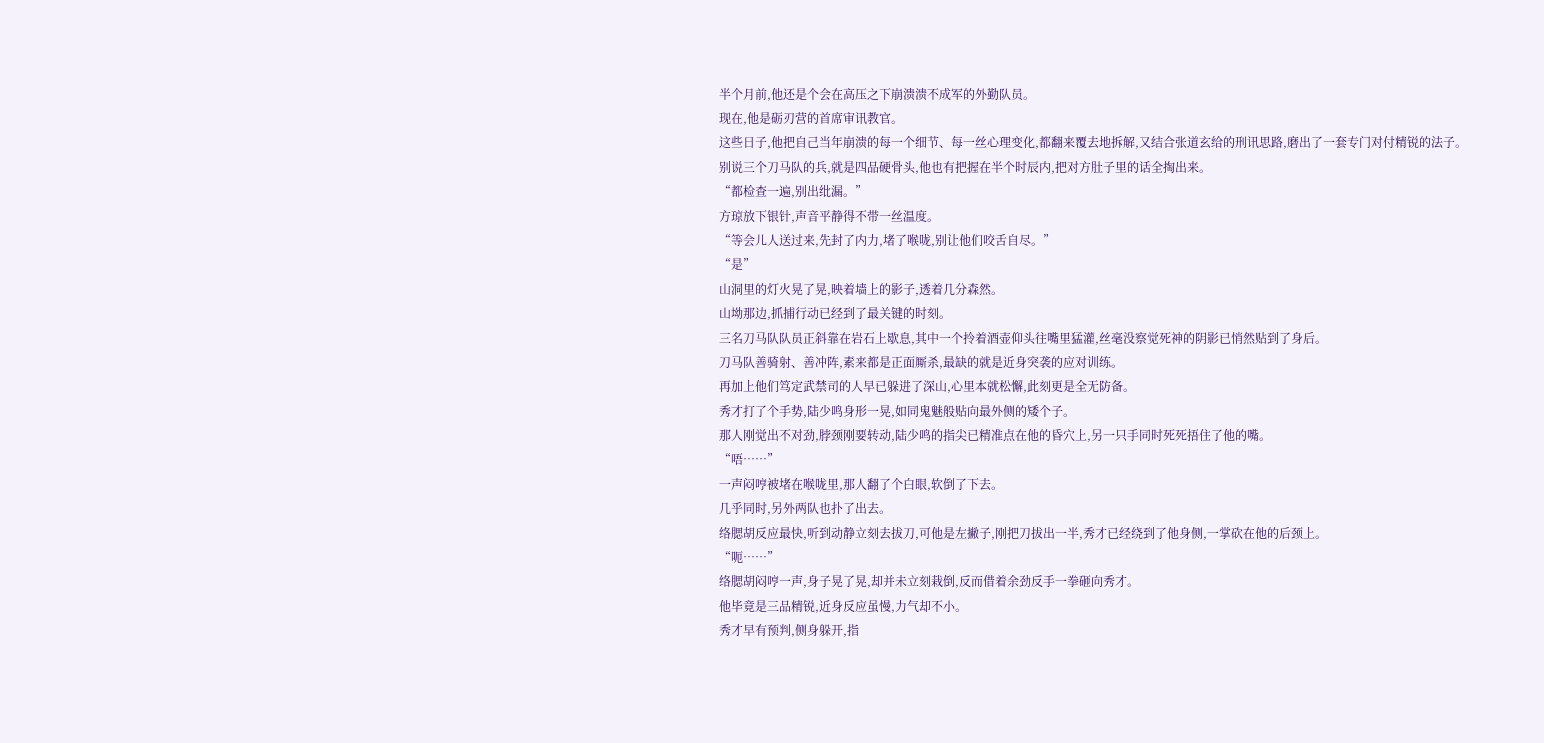半个月前,他还是个会在高压之下崩溃溃不成军的外勤队员。
现在,他是砺刃营的首席审讯教官。
这些日子,他把自己当年崩溃的每一个细节、每一丝心理变化,都翻来覆去地拆解,又结合张道玄给的刑讯思路,磨出了一套专门对付精锐的法子。
别说三个刀马队的兵,就是四品硬骨头,他也有把握在半个时辰内,把对方肚子里的话全掏出来。
“都检查一遍,别出纰漏。”
方琼放下银针,声音平静得不带一丝温度。
“等会儿人送过来,先封了内力,堵了喉咙,别让他们咬舌自尽。”
“是”
山洞里的灯火晃了晃,映着墙上的影子,透着几分森然。
山坳那边,抓捕行动已经到了最关键的时刻。
三名刀马队队员正斜靠在岩石上歇息,其中一个拎着酒壶仰头往嘴里猛灌,丝毫没察觉死神的阴影已悄然贴到了身后。
刀马队善骑射、善冲阵,素来都是正面厮杀,最缺的就是近身突袭的应对训练。
再加上他们笃定武禁司的人早已躲进了深山,心里本就松懈,此刻更是全无防备。
秀才打了个手势,陆少鸣身形一晃,如同鬼魅般贴向最外侧的矮个子。
那人刚觉出不对劲,脖颈刚要转动,陆少鸣的指尖已精准点在他的昏穴上,另一只手同时死死捂住了他的嘴。
“唔……”
一声闷哼被堵在喉咙里,那人翻了个白眼,软倒了下去。
几乎同时,另外两队也扑了出去。
络腮胡反应最快,听到动静立刻去拔刀,可他是左撇子,刚把刀拔出一半,秀才已经绕到了他身侧,一掌砍在他的后颈上。
“呃……”
络腮胡闷哼一声,身子晃了晃,却并未立刻栽倒,反而借着余劲反手一拳砸向秀才。
他毕竟是三品精锐,近身反应虽慢,力气却不小。
秀才早有预判,侧身躲开,指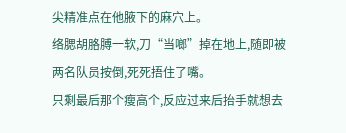尖精准点在他腋下的麻穴上。
络腮胡胳膊一软,刀“当啷”掉在地上,随即被两名队员按倒,死死捂住了嘴。
只剩最后那个瘦高个,反应过来后抬手就想去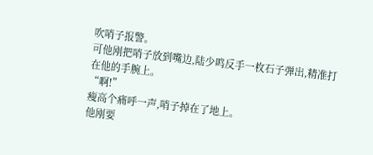吹哨子报警。
可他刚把哨子放到嘴边,陆少鸣反手一枚石子弹出,精准打在他的手腕上。
“啊!”
瘦高个痛呼一声,哨子掉在了地上。
他刚要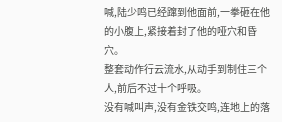喊,陆少鸣已经蹿到他面前,一拳砸在他的小腹上,紧接着封了他的哑穴和昏穴。
整套动作行云流水,从动手到制住三个人,前后不过十个呼吸。
没有喊叫声,没有金铁交鸣,连地上的落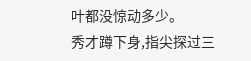叶都没惊动多少。
秀才蹲下身,指尖探过三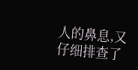人的鼻息,又仔细排查了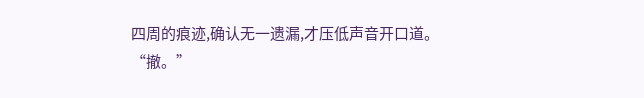四周的痕迹,确认无一遗漏,才压低声音开口道。
“撤。”